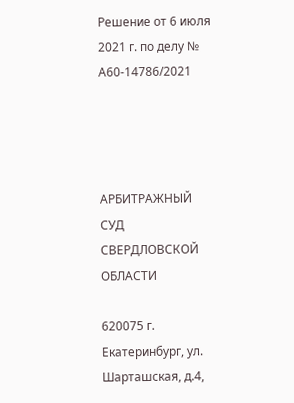Решение от 6 июля 2021 г. по делу № А60-14786/2021




АРБИТРАЖНЫЙ СУД СВЕРДЛОВСКОЙ ОБЛАСТИ

620075 г. Екатеринбург, ул. Шарташская, д.4,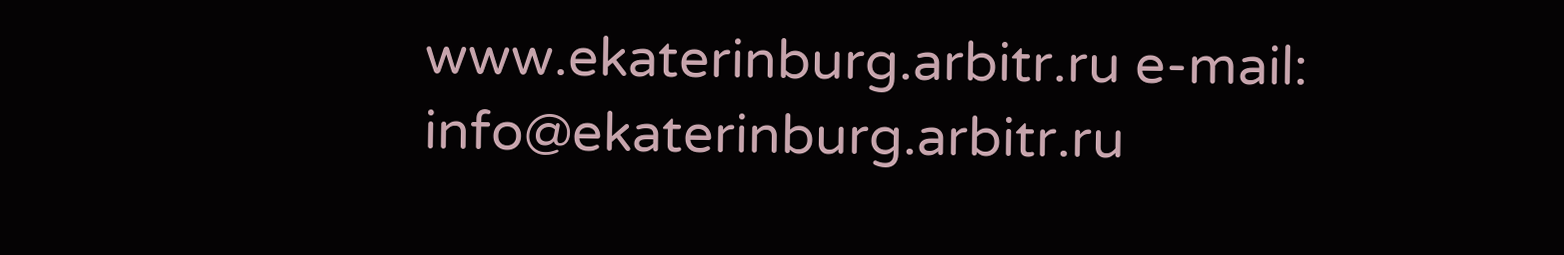www.ekaterinburg.arbitr.ru e-mail: info@ekaterinburg.arbitr.ru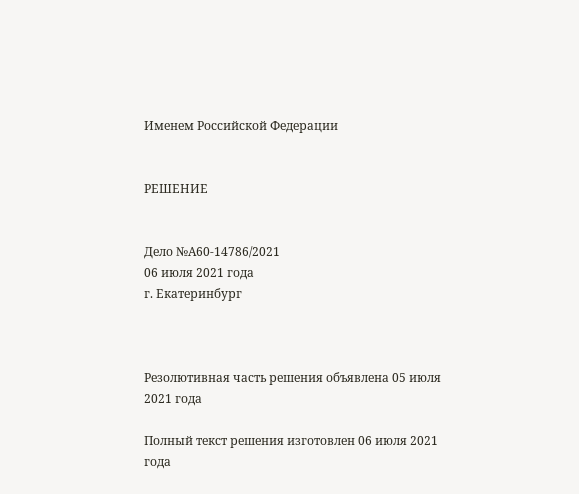Именем Российской Федерации


РЕШЕНИЕ


Дело №А60-14786/2021
06 июля 2021 года
г. Екатеринбург



Резолютивная часть решения объявлена 05 июля 2021 года

Полный текст решения изготовлен 06 июля 2021 года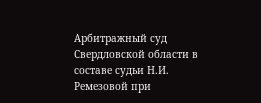Арбитражный суд Свердловской области в составе судьи Н.И. Ремезовой при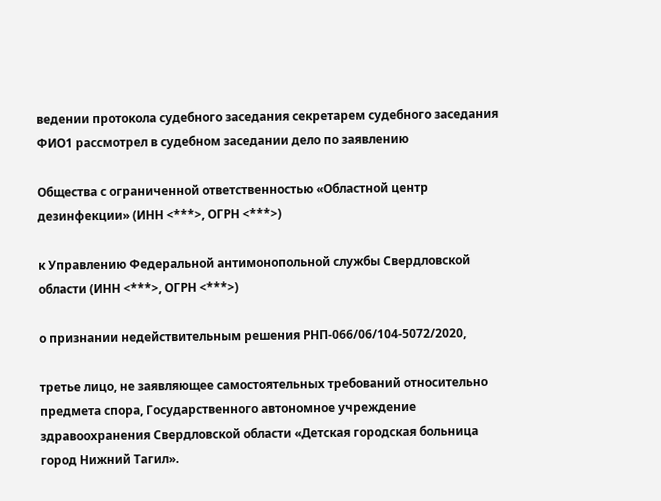ведении протокола судебного заседания секретарем судебного заседания ФИО1 рассмотрел в судебном заседании дело по заявлению

Общества с ограниченной ответственностью «Областной центр дезинфекции» (ИНН <***>, ОГРН <***>)

к Управлению Федеральной антимонопольной службы Свердловской области (ИНН <***>, ОГРН <***>)

о признании недействительным решения РНП-066/06/104-5072/2020,

третье лицо, не заявляющее самостоятельных требований относительно предмета спора, Государственного автономное учреждение здравоохранения Свердловской области «Детская городская больница город Нижний Тагил».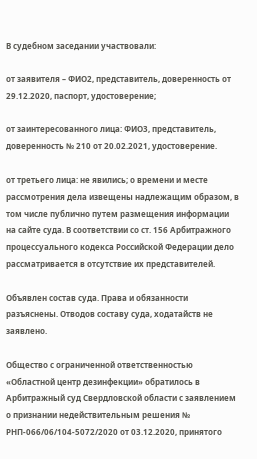В судебном заседании участвовали:

от заявителя – ФИО2, представитель, доверенность от 29.12.2020, паспорт, удостоверение;

от заинтересованного лица: ФИО3, представитель, доверенность № 210 от 20.02.2021, удостоверение.

от третьего лица: не явились; о времени и месте рассмотрения дела извещены надлежащим образом, в том числе публично путем размещения информации на сайте суда. В соответствии со ст. 156 Арбитражного процессуального кодекса Российской Федерации дело рассматривается в отсутствие их представителей.

Объявлен состав суда. Права и обязанности разъяснены. Отводов составу суда, ходатайств не заявлено.

Общество с ограниченной ответственностью «Областной центр дезинфекции» обратилось в Арбитражный суд Свердловской области с заявлением о признании недействительным решения № РНП-066/06/104-5072/2020 от 03.12.2020, принятого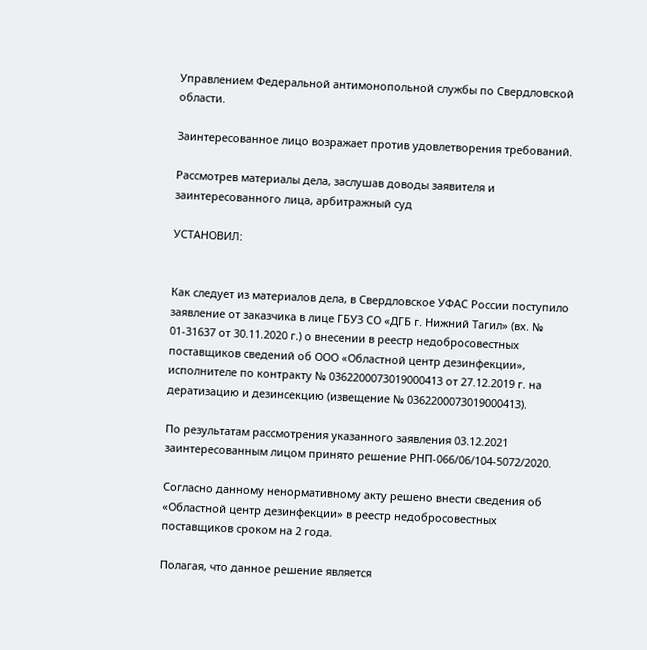Управлением Федеральной антимонопольной службы по Свердловской области.

Заинтересованное лицо возражает против удовлетворения требований.

Рассмотрев материалы дела, заслушав доводы заявителя и заинтересованного лица, арбитражный суд

УСТАНОВИЛ:


Как следует из материалов дела, в Свердловское УФАС России поступило заявление от заказчика в лице ГБУЗ СО «ДГБ г. Нижний Тагил» (вх. № 01-31637 от 30.11.2020 г.) о внесении в реестр недобросовестных поставщиков сведений об ООО «Областной центр дезинфекции», исполнителе по контракту № 0362200073019000413 от 27.12.2019 г. на дератизацию и дезинсекцию (извещение № 0362200073019000413).

По результатам рассмотрения указанного заявления 03.12.2021 заинтересованным лицом принято решение РНП-066/06/104-5072/2020.

Согласно данному ненормативному акту решено внести сведения об «Областной центр дезинфекции» в реестр недобросовестных поставщиков сроком на 2 года.

Полагая, что данное решение является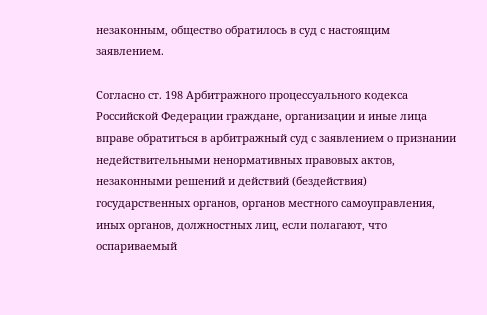незаконным, общество обратилось в суд с настоящим заявлением.

Согласно ст. 198 Арбитражного процессуального кодекса Российской Федерации граждане, организации и иные лица вправе обратиться в арбитражный суд с заявлением о признании недействительными ненормативных правовых актов, незаконными решений и действий (бездействия) государственных органов, органов местного самоуправления, иных органов, должностных лиц, если полагают, что оспариваемый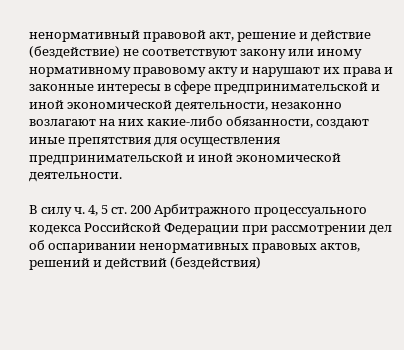ненормативный правовой акт, решение и действие (бездействие) не соответствуют закону или иному нормативному правовому акту и нарушают их права и законные интересы в сфере предпринимательской и иной экономической деятельности, незаконно возлагают на них какие-либо обязанности, создают иные препятствия для осуществления предпринимательской и иной экономической деятельности.

В силу ч. 4, 5 ст. 200 Арбитражного процессуального кодекса Российской Федерации при рассмотрении дел об оспаривании ненормативных правовых актов, решений и действий (бездействия)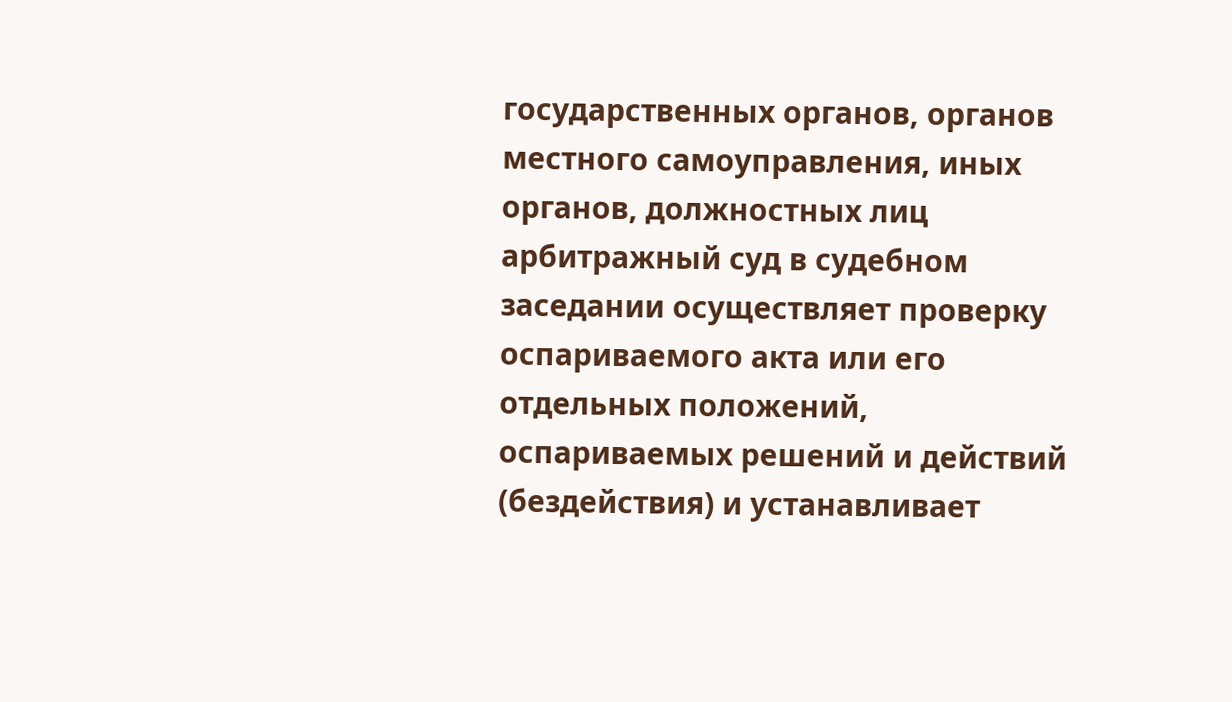государственных органов, органов местного самоуправления, иных органов, должностных лиц арбитражный суд в судебном заседании осуществляет проверку оспариваемого акта или его отдельных положений, оспариваемых решений и действий (бездействия) и устанавливает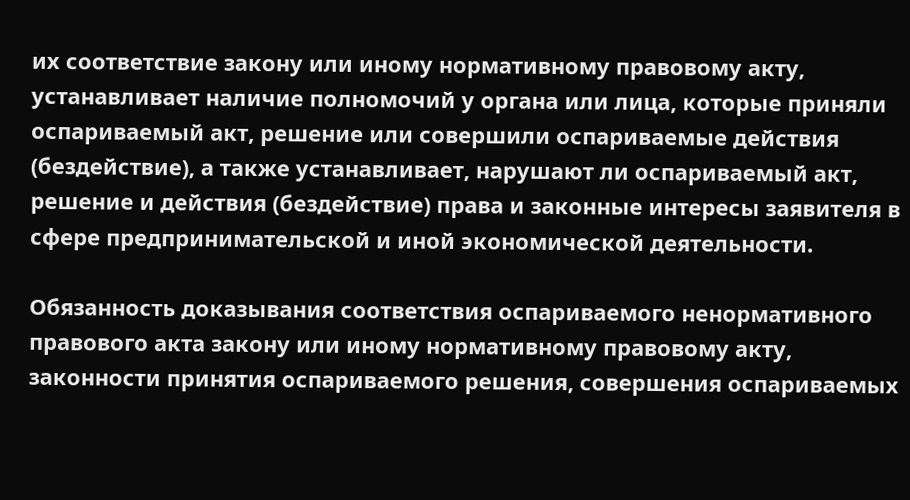их соответствие закону или иному нормативному правовому акту, устанавливает наличие полномочий у органа или лица, которые приняли оспариваемый акт, решение или совершили оспариваемые действия (бездействие), а также устанавливает, нарушают ли оспариваемый акт, решение и действия (бездействие) права и законные интересы заявителя в сфере предпринимательской и иной экономической деятельности.

Обязанность доказывания соответствия оспариваемого ненормативного правового акта закону или иному нормативному правовому акту, законности принятия оспариваемого решения, совершения оспариваемых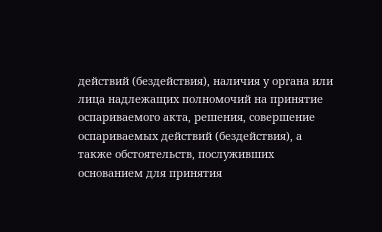действий (бездействия), наличия у органа или лица надлежащих полномочий на принятие оспариваемого акта, решения, совершение оспариваемых действий (бездействия), а также обстоятельств, послуживших основанием для принятия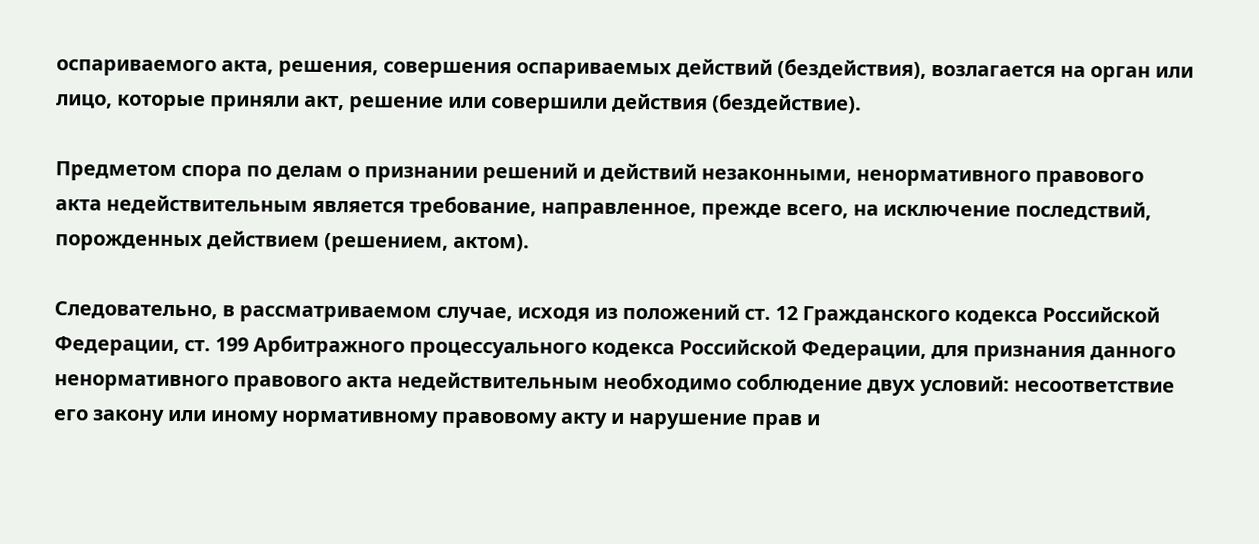оспариваемого акта, решения, совершения оспариваемых действий (бездействия), возлагается на орган или лицо, которые приняли акт, решение или совершили действия (бездействие).

Предметом спора по делам о признании решений и действий незаконными, ненормативного правового акта недействительным является требование, направленное, прежде всего, на исключение последствий, порожденных действием (решением, актом).

Следовательно, в рассматриваемом случае, исходя из положений ст. 12 Гражданского кодекса Российской Федерации, ст. 199 Арбитражного процессуального кодекса Российской Федерации, для признания данного ненормативного правового акта недействительным необходимо соблюдение двух условий: несоответствие его закону или иному нормативному правовому акту и нарушение прав и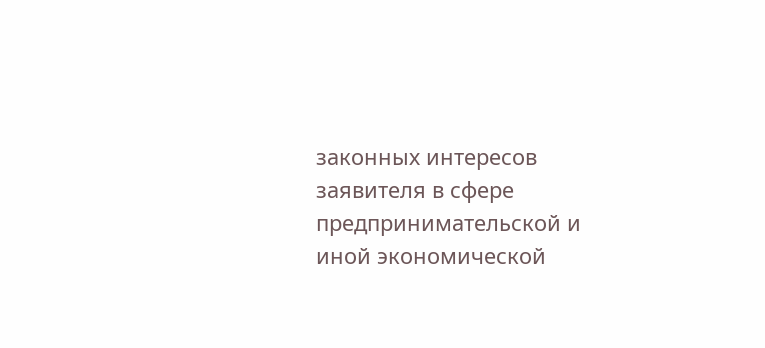законных интересов заявителя в сфере предпринимательской и иной экономической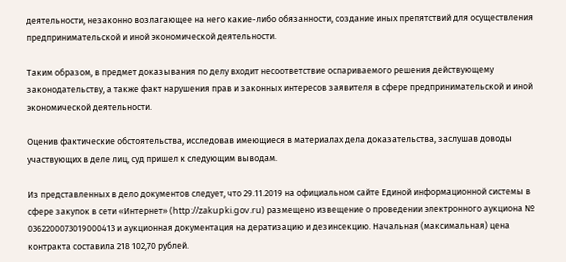деятельности, незаконно возлагающее на него какие-либо обязанности, создание иных препятствий для осуществления предпринимательской и иной экономической деятельности.

Таким образом, в предмет доказывания по делу входит несоответствие оспариваемого решения действующему законодательству, а также факт нарушения прав и законных интересов заявителя в сфере предпринимательской и иной экономической деятельности.

Оценив фактические обстоятельства, исследовав имеющиеся в материалах дела доказательства, заслушав доводы участвующих в деле лиц, суд пришел к следующим выводам.

Из представленных в дело документов следует, что 29.11.2019 на официальном сайте Единой информационной системы в сфере закупок в сети «Интернет» (http://zakupki.gov.ru) размещено извещение о проведении электронного аукциона № 0362200073019000413 и аукционная документация на дератизацию и дезинсекцию. Начальная (максимальная) цена контракта составила 218 102,70 рублей.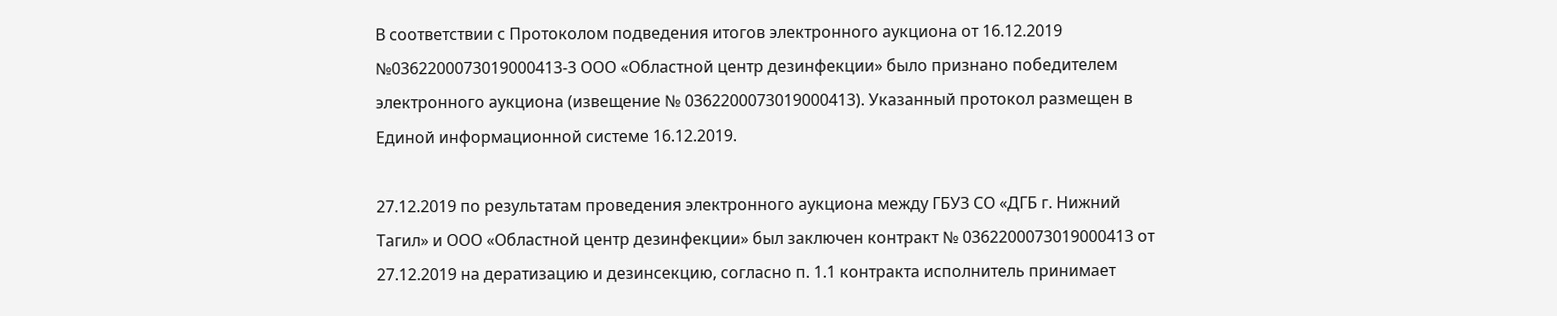В соответствии с Протоколом подведения итогов электронного аукциона от 16.12.2019 №0362200073019000413-3 ООО «Областной центр дезинфекции» было признано победителем электронного аукциона (извещение № 0362200073019000413). Указанный протокол размещен в Единой информационной системе 16.12.2019.

27.12.2019 по результатам проведения электронного аукциона между ГБУЗ СО «ДГБ г. Нижний Тагил» и ООО «Областной центр дезинфекции» был заключен контракт № 0362200073019000413 от 27.12.2019 на дератизацию и дезинсекцию, согласно п. 1.1 контракта исполнитель принимает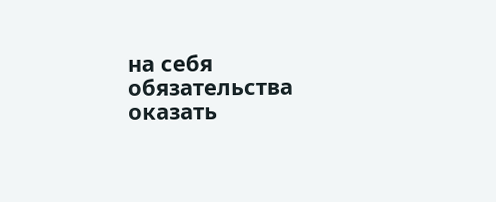на себя обязательства оказать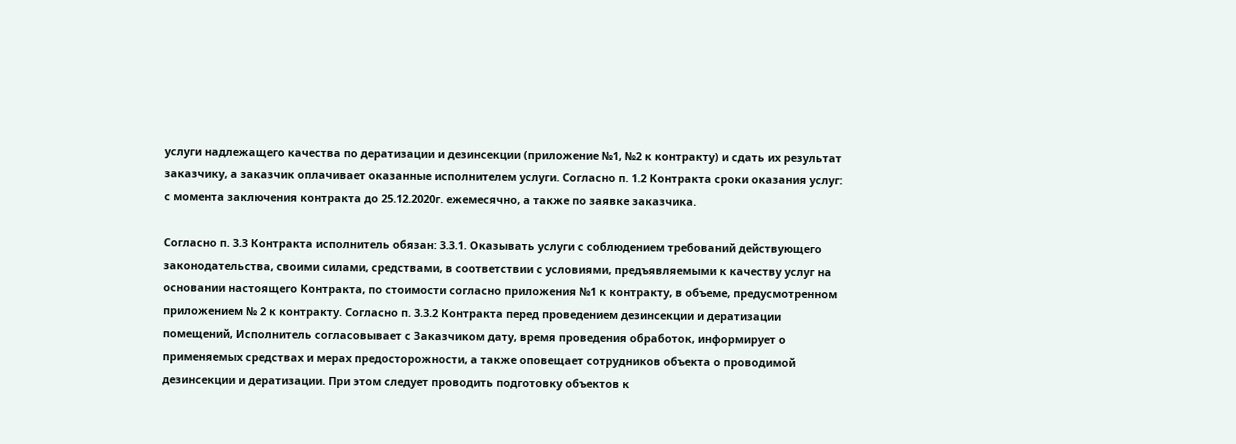услуги надлежащего качества по дератизации и дезинсекции (приложение №1, №2 к контракту) и сдать их результат заказчику, а заказчик оплачивает оказанные исполнителем услуги. Согласно п. 1.2 Контракта сроки оказания услуг: с момента заключения контракта до 25.12.2020г. ежемесячно, а также по заявке заказчика.

Согласно п. 3.3 Контракта исполнитель обязан: 3.3.1. Оказывать услуги с соблюдением требований действующего законодательства, своими силами, средствами, в соответствии с условиями, предъявляемыми к качеству услуг на основании настоящего Контракта, по стоимости согласно приложения №1 к контракту, в объеме, предусмотренном приложением № 2 к контракту. Согласно п. 3.3.2 Контракта перед проведением дезинсекции и дератизации помещений, Исполнитель согласовывает с Заказчиком дату, время проведения обработок, информирует о применяемых средствах и мерах предосторожности, а также оповещает сотрудников объекта о проводимой дезинсекции и дератизации. При этом следует проводить подготовку объектов к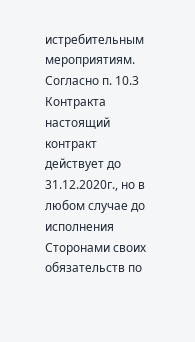истребительным мероприятиям. Согласно п. 10.3 Контракта настоящий контракт действует до 31.12.2020г., но в любом случае до исполнения Сторонами своих обязательств по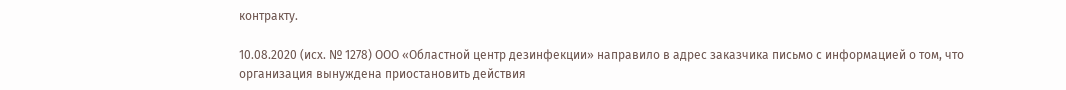контракту.

10.08.2020 (исх. № 1278) ООО «Областной центр дезинфекции» направило в адрес заказчика письмо с информацией о том, что организация вынуждена приостановить действия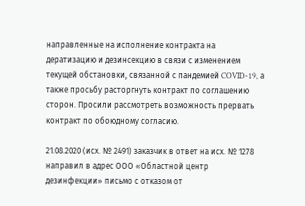направленные на исполнение контракта на дератизацию и дезинсекцию в связи с изменением текущей обстановки, связанной с пандемией COVID-19, а также просьбу расторгнуть контракт по соглашению сторон. Просили рассмотреть возможность прервать контракт по обоюдному согласию.

21.08.2020 (исх. № 2491) заказчик в ответ на исх. № 1278 направил в адрес ООО «Областной центр дезинфекции» письмо с отказом от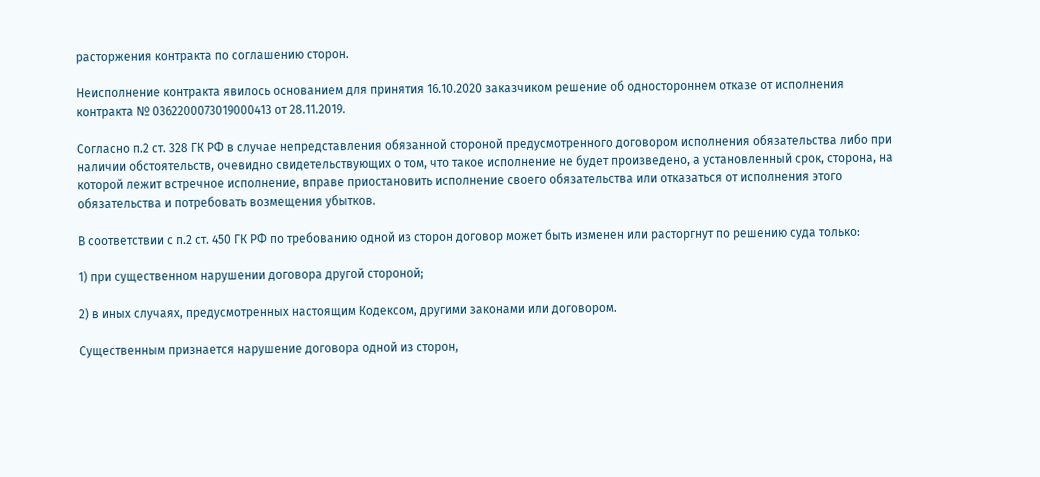расторжения контракта по соглашению сторон.

Неисполнение контракта явилось основанием для принятия 16.10.2020 заказчиком решение об одностороннем отказе от исполнения контракта № 0362200073019000413 от 28.11.2019.

Согласно п.2 ст. 328 ГК РФ в случае непредставления обязанной стороной предусмотренного договором исполнения обязательства либо при наличии обстоятельств, очевидно свидетельствующих о том, что такое исполнение не будет произведено, а установленный срок, сторона, на которой лежит встречное исполнение, вправе приостановить исполнение своего обязательства или отказаться от исполнения этого обязательства и потребовать возмещения убытков.

В соответствии с п.2 ст. 450 ГК РФ по требованию одной из сторон договор может быть изменен или расторгнут по решению суда только:

1) при существенном нарушении договора другой стороной;

2) в иных случаях, предусмотренных настоящим Кодексом, другими законами или договором.

Существенным признается нарушение договора одной из сторон,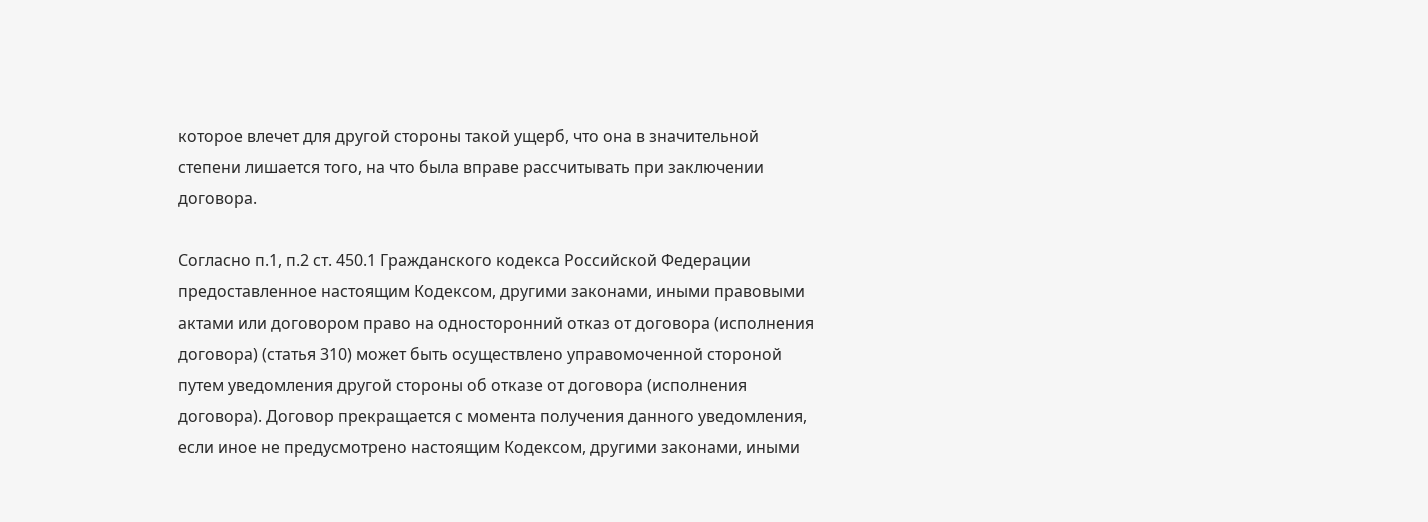которое влечет для другой стороны такой ущерб, что она в значительной степени лишается того, на что была вправе рассчитывать при заключении договора.

Согласно п.1, п.2 ст. 450.1 Гражданского кодекса Российской Федерации предоставленное настоящим Кодексом, другими законами, иными правовыми актами или договором право на односторонний отказ от договора (исполнения договора) (статья 310) может быть осуществлено управомоченной стороной путем уведомления другой стороны об отказе от договора (исполнения договора). Договор прекращается с момента получения данного уведомления, если иное не предусмотрено настоящим Кодексом, другими законами, иными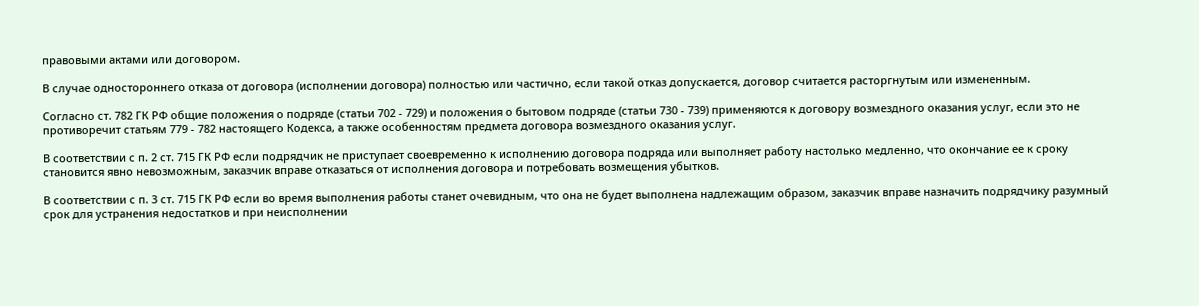правовыми актами или договором.

В случае одностороннего отказа от договора (исполнении договора) полностью или частично, если такой отказ допускается, договор считается расторгнутым или измененным.

Согласно ст. 782 ГК РФ общие положения о подряде (статьи 702 - 729) и положения о бытовом подряде (статьи 730 - 739) применяются к договору возмездного оказания услуг, если это не противоречит статьям 779 - 782 настоящего Кодекса, а также особенностям предмета договора возмездного оказания услуг.

В соответствии с п. 2 ст. 715 ГК РФ если подрядчик не приступает своевременно к исполнению договора подряда или выполняет работу настолько медленно, что окончание ее к сроку становится явно невозможным, заказчик вправе отказаться от исполнения договора и потребовать возмещения убытков.

В соответствии с п. 3 ст. 715 ГК РФ если во время выполнения работы станет очевидным, что она не будет выполнена надлежащим образом, заказчик вправе назначить подрядчику разумный срок для устранения недостатков и при неисполнении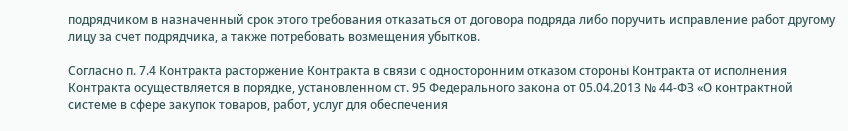подрядчиком в назначенный срок этого требования отказаться от договора подряда либо поручить исправление работ другому лицу за счет подрядчика, а также потребовать возмещения убытков.

Согласно п. 7.4 Контракта расторжение Контракта в связи с односторонним отказом стороны Контракта от исполнения Контракта осуществляется в порядке, установленном ст. 95 Федерального закона от 05.04.2013 № 44-ФЗ «О контрактной системе в сфере закупок товаров, работ, услуг для обеспечения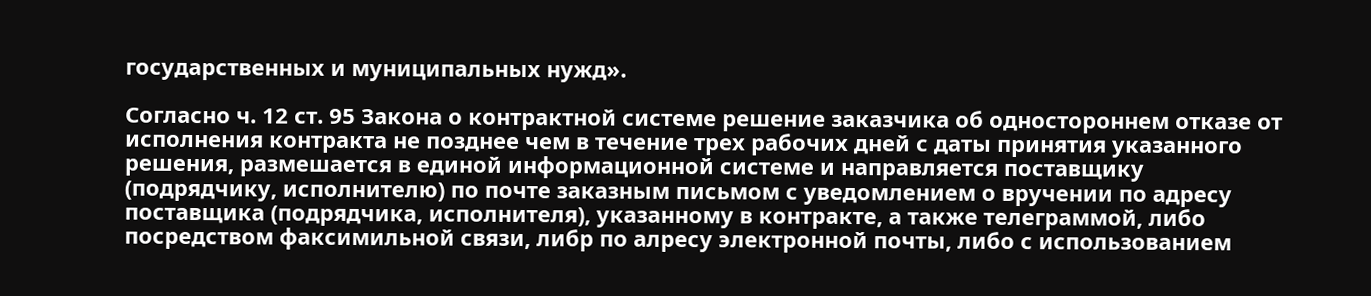государственных и муниципальных нужд».

Согласно ч. 12 ст. 95 Закона о контрактной системе решение заказчика об одностороннем отказе от исполнения контракта не позднее чем в течение трех рабочих дней с даты принятия указанного решения, размешается в единой информационной системе и направляется поставщику (подрядчику, исполнителю) по почте заказным письмом с уведомлением о вручении по адресу поставщика (подрядчика, исполнителя), указанному в контракте, а также телеграммой, либо посредством факсимильной связи, либр по алресу электронной почты, либо с использованием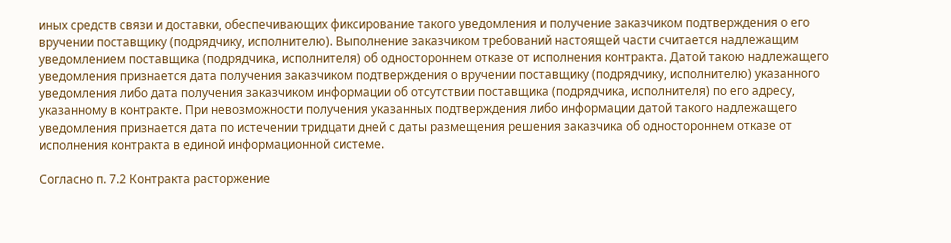иных средств связи и доставки, обеспечивающих фиксирование такого уведомления и получение заказчиком подтверждения о его вручении поставщику (подрядчику, исполнителю). Выполнение заказчиком требований настоящей части считается надлежащим уведомлением поставщика (подрядчика, исполнителя) об одностороннем отказе от исполнения контракта. Датой такою надлежащего уведомления признается дата получения заказчиком подтверждения о вручении поставщику (подрядчику, исполнителю) указанного уведомления либо дата получения заказчиком информации об отсутствии поставщика (подрядчика, исполнителя) по его адресу, указанному в контракте. При невозможности получения указанных подтверждения либо информации датой такого надлежащего уведомления признается дата по истечении тридцати дней с даты размещения решения заказчика об одностороннем отказе от исполнения контракта в единой информационной системе.

Согласно п. 7.2 Контракта расторжение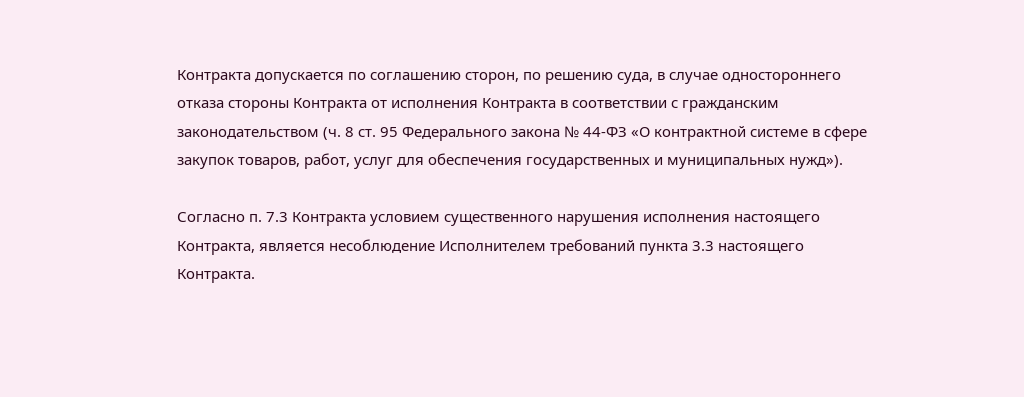Контракта допускается по соглашению сторон, по решению суда, в случае одностороннего отказа стороны Контракта от исполнения Контракта в соответствии с гражданским законодательством (ч. 8 ст. 95 Федерального закона № 44-ФЗ «О контрактной системе в сфере закупок товаров, работ, услуг для обеспечения государственных и муниципальных нужд»).

Согласно п. 7.3 Контракта условием существенного нарушения исполнения настоящего Контракта, является несоблюдение Исполнителем требований пункта 3.3 настоящего Контракта.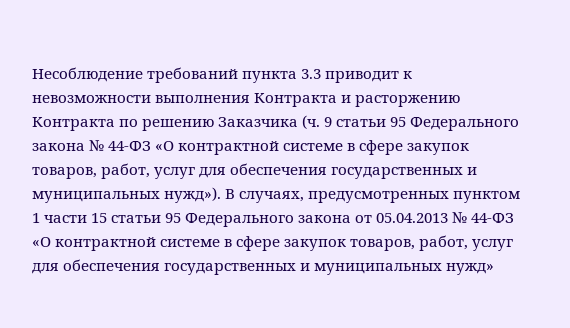Несоблюдение требований пункта 3.3 приводит к невозможности выполнения Контракта и расторжению Контракта по решению Заказчика (ч. 9 статьи 95 Федерального закона № 44-ФЗ «О контрактной системе в сфере закупок товаров, работ, услуг для обеспечения государственных и муниципальных нужд»). В случаях, предусмотренных пунктом 1 части 15 статьи 95 Федерального закона от 05.04.2013 № 44-ФЗ «О контрактной системе в сфере закупок товаров, работ, услуг для обеспечения государственных и муниципальных нужд»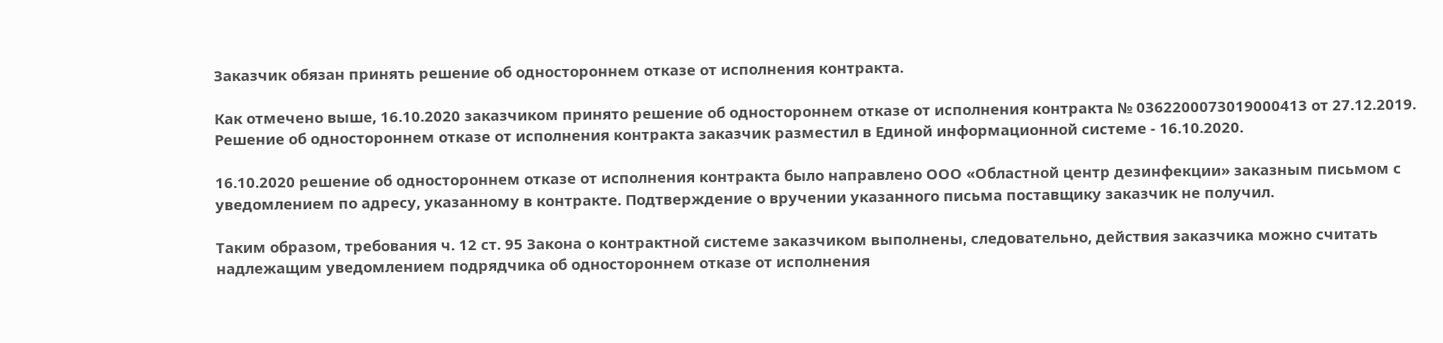Заказчик обязан принять решение об одностороннем отказе от исполнения контракта.

Как отмечено выше, 16.10.2020 заказчиком принято решение об одностороннем отказе от исполнения контракта № 0362200073019000413 от 27.12.2019. Решение об одностороннем отказе от исполнения контракта заказчик разместил в Единой информационной системе - 16.10.2020.

16.10.2020 решение об одностороннем отказе от исполнения контракта было направлено ООО «Областной центр дезинфекции» заказным письмом с уведомлением по адресу, указанному в контракте. Подтверждение о вручении указанного письма поставщику заказчик не получил.

Таким образом, требования ч. 12 ст. 95 Закона о контрактной системе заказчиком выполнены, следовательно, действия заказчика можно считать надлежащим уведомлением подрядчика об одностороннем отказе от исполнения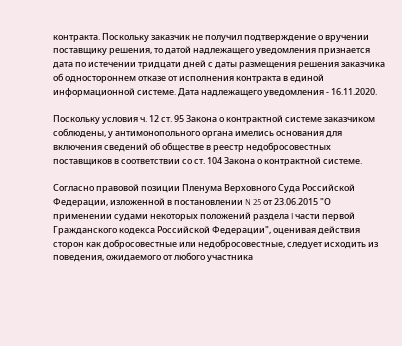контракта. Поскольку заказчик не получил подтверждение о вручении поставщику решения, то датой надлежащего уведомления признается дата по истечении тридцати дней с даты размещения решения заказчика об одностороннем отказе от исполнения контракта в единой информационной системе. Дата надлежащего уведомления - 16.11.2020.

Поскольку условия ч. 12 ст. 95 Закона о контрактной системе заказчиком соблюдены, у антимонопольного органа имелись основания для включения сведений об обществе в реестр недобросовестных поставщиков в соответствии со ст. 104 Закона о контрактной системе.

Согласно правовой позиции Пленума Верховного Суда Российской Федерации, изложенной в постановлении N 25 от 23.06.2015 "О применении судами некоторых положений раздела I части первой Гражданского кодекса Российской Федерации", оценивая действия сторон как добросовестные или недобросовестные, следует исходить из поведения, ожидаемого от любого участника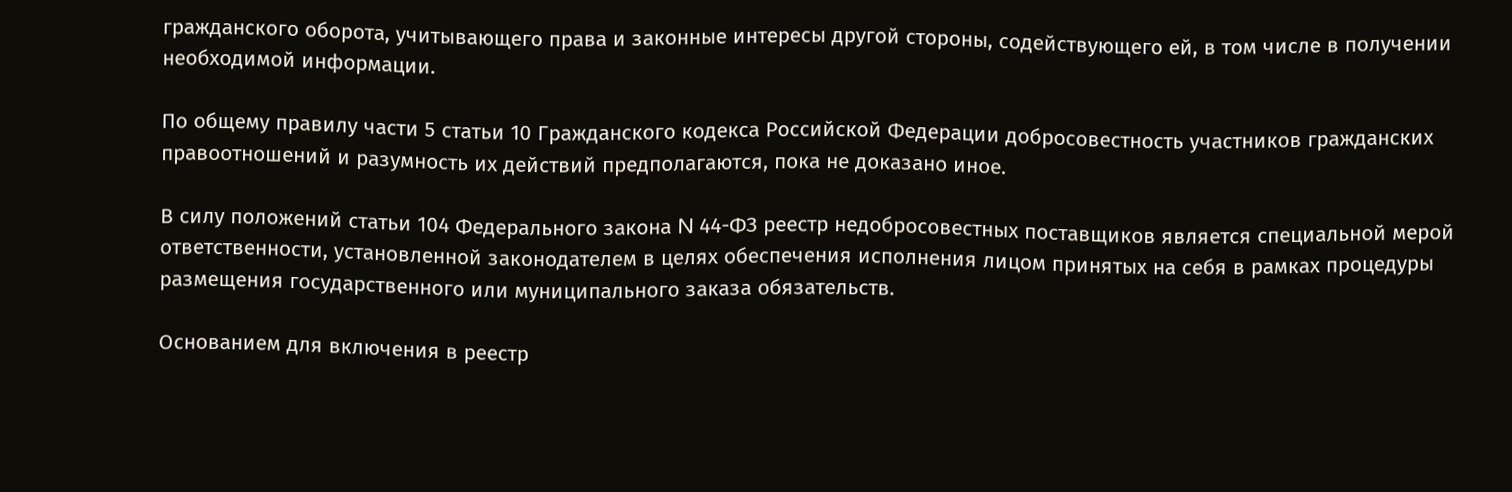гражданского оборота, учитывающего права и законные интересы другой стороны, содействующего ей, в том числе в получении необходимой информации.

По общему правилу части 5 статьи 10 Гражданского кодекса Российской Федерации добросовестность участников гражданских правоотношений и разумность их действий предполагаются, пока не доказано иное.

В силу положений статьи 104 Федерального закона N 44-ФЗ реестр недобросовестных поставщиков является специальной мерой ответственности, установленной законодателем в целях обеспечения исполнения лицом принятых на себя в рамках процедуры размещения государственного или муниципального заказа обязательств.

Основанием для включения в реестр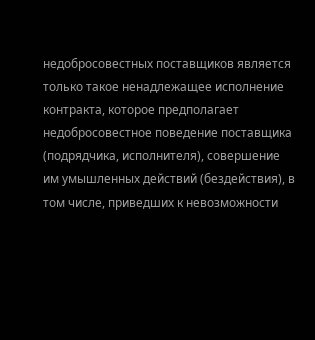недобросовестных поставщиков является только такое ненадлежащее исполнение контракта, которое предполагает недобросовестное поведение поставщика (подрядчика, исполнителя), совершение им умышленных действий (бездействия), в том числе, приведших к невозможности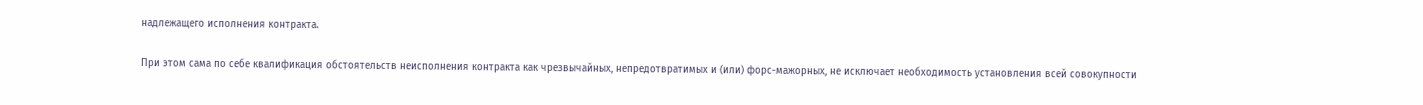надлежащего исполнения контракта.

При этом сама по себе квалификация обстоятельств неисполнения контракта как чрезвычайных, непредотвратимых и (или) форс-мажорных, не исключает необходимость установления всей совокупности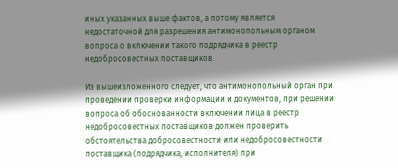иных указанных выше фактов, а потому является недостаточной для разрешения антимонопольным органом вопроса о включении такого подрядчика в реестр недобросовестных поставщиков.

Из вышеизложенного следует, что антимонопольный орган при проведении проверки информации и документов, при решении вопроса об обоснованности включении лица в реестр недобросовестных поставщиков должен проверить обстоятельства добросовестности или недобросовестности поставщика (подрядчика, исполнителя) при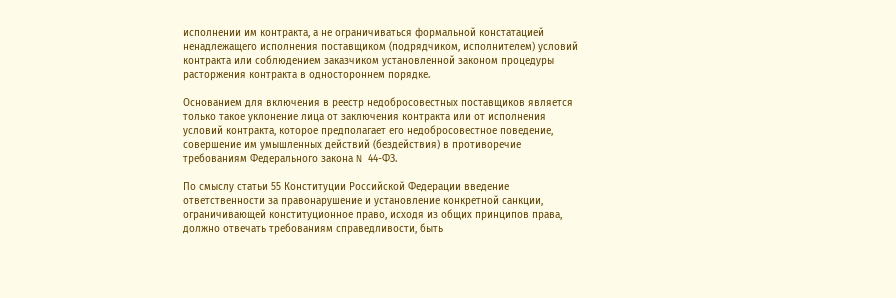исполнении им контракта, а не ограничиваться формальной констатацией ненадлежащего исполнения поставщиком (подрядчиком, исполнителем) условий контракта или соблюдением заказчиком установленной законом процедуры расторжения контракта в одностороннем порядке.

Основанием для включения в реестр недобросовестных поставщиков является только такое уклонение лица от заключения контракта или от исполнения условий контракта, которое предполагает его недобросовестное поведение, совершение им умышленных действий (бездействия) в противоречие требованиям Федерального закона N 44-ФЗ.

По смыслу статьи 55 Конституции Российской Федерации введение ответственности за правонарушение и установление конкретной санкции, ограничивающей конституционное право, исходя из общих принципов права, должно отвечать требованиям справедливости, быть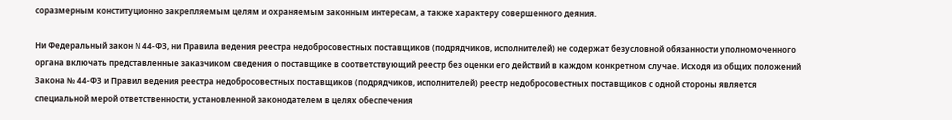соразмерным конституционно закрепляемым целям и охраняемым законным интересам, а также характеру совершенного деяния.

Ни Федеральный закон N 44-ФЗ, ни Правила ведения реестра недобросовестных поставщиков (подрядчиков, исполнителей) не содержат безусловной обязанности уполномоченного органа включать представленные заказчиком сведения о поставщике в соответствующий реестр без оценки его действий в каждом конкретном случае. Исходя из общих положений Закона № 44-ФЗ и Правил ведения реестра недобросовестных поставщиков (подрядчиков, исполнителей) реестр недобросовестных поставщиков с одной стороны является специальной мерой ответственности, установленной законодателем в целях обеспечения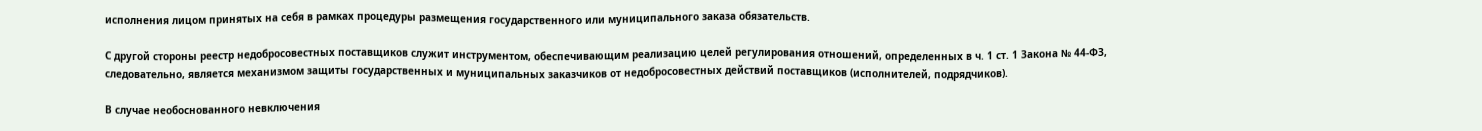исполнения лицом принятых на себя в рамках процедуры размещения государственного или муниципального заказа обязательств.

С другой стороны реестр недобросовестных поставщиков служит инструментом, обеспечивающим реализацию целей регулирования отношений, определенных в ч. 1 ст. 1 Закона № 44-ФЗ, следовательно, является механизмом защиты государственных и муниципальных заказчиков от недобросовестных действий поставщиков (исполнителей, подрядчиков).

В случае необоснованного невключения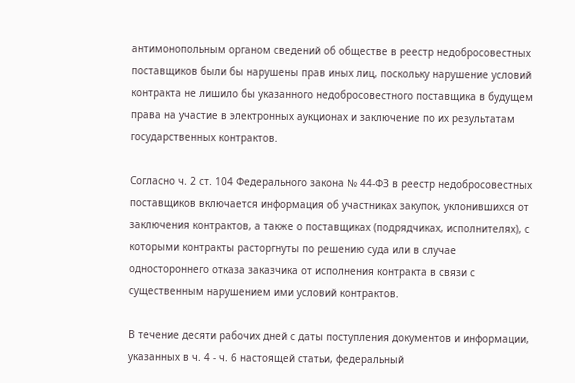антимонопольным органом сведений об обществе в реестр недобросовестных поставщиков были бы нарушены прав иных лиц, поскольку нарушение условий контракта не лишило бы указанного недобросовестного поставщика в будущем права на участие в электронных аукционах и заключение по их результатам государственных контрактов.

Согласно ч. 2 ст. 104 Федерального закона № 44-ФЗ в реестр недобросовестных поставщиков включается информация об участниках закупок, уклонившихся от заключения контрактов, а также о поставщиках (подрядчиках, исполнителях), с которыми контракты расторгнуты по решению суда или в случае одностороннего отказа заказчика от исполнения контракта в связи с существенным нарушением ими условий контрактов.

В течение десяти рабочих дней с даты поступления документов и информации, указанных в ч. 4 - ч. 6 настоящей статьи, федеральный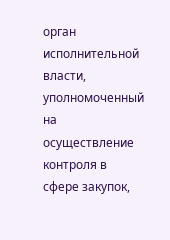орган исполнительной власти, уполномоченный на осуществление контроля в сфере закупок,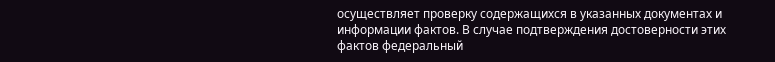осуществляет проверку содержащихся в указанных документах и информации фактов. В случае подтверждения достоверности этих фактов федеральный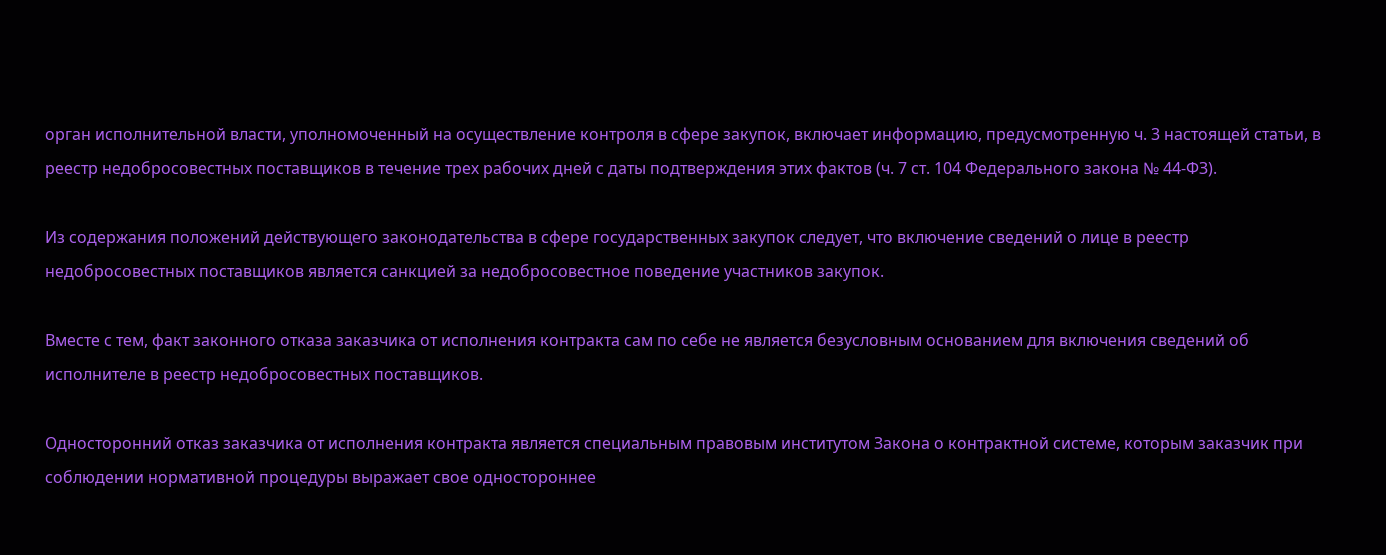орган исполнительной власти, уполномоченный на осуществление контроля в сфере закупок, включает информацию, предусмотренную ч. 3 настоящей статьи, в реестр недобросовестных поставщиков в течение трех рабочих дней с даты подтверждения этих фактов (ч. 7 ст. 104 Федерального закона № 44-ФЗ).

Из содержания положений действующего законодательства в сфере государственных закупок следует, что включение сведений о лице в реестр недобросовестных поставщиков является санкцией за недобросовестное поведение участников закупок.

Вместе с тем, факт законного отказа заказчика от исполнения контракта сам по себе не является безусловным основанием для включения сведений об исполнителе в реестр недобросовестных поставщиков.

Односторонний отказ заказчика от исполнения контракта является специальным правовым институтом Закона о контрактной системе, которым заказчик при соблюдении нормативной процедуры выражает свое одностороннее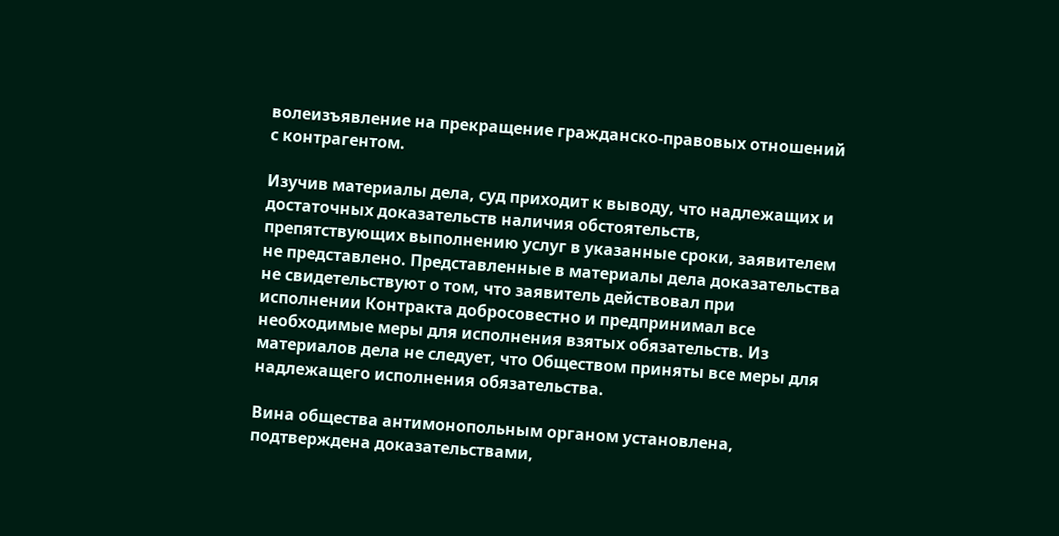волеизъявление на прекращение гражданско-правовых отношений с контрагентом.

Изучив материалы дела, суд приходит к выводу, что надлежащих и достаточных доказательств наличия обстоятельств, препятствующих выполнению услуг в указанные сроки, заявителем не представлено. Представленные в материалы дела доказательства не свидетельствуют о том, что заявитель действовал при исполнении Контракта добросовестно и предпринимал все необходимые меры для исполнения взятых обязательств. Из материалов дела не следует, что Обществом приняты все меры для надлежащего исполнения обязательства.

Вина общества антимонопольным органом установлена, подтверждена доказательствами,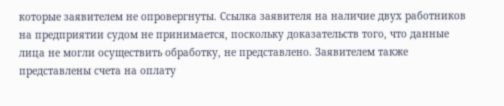которые заявителем не опровергнуты. Ссылка заявителя на наличие двух работников на предприятии судом не принимается, поскольку доказательств того, что данные лица не могли осуществить обработку, не представлено. Заявителем также представлены счета на оплату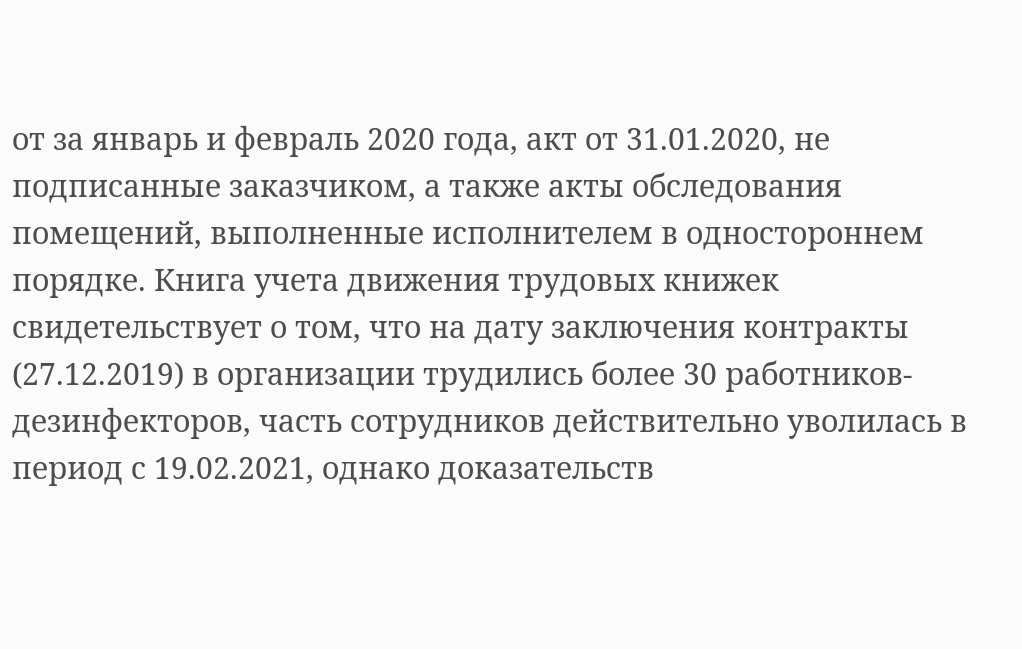от за январь и февраль 2020 года, акт от 31.01.2020, не подписанные заказчиком, а также акты обследования помещений, выполненные исполнителем в одностороннем порядке. Книга учета движения трудовых книжек свидетельствует о том, что на дату заключения контракты (27.12.2019) в организации трудились более 30 работников-дезинфекторов, часть сотрудников действительно уволилась в период с 19.02.2021, однако доказательств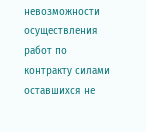невозможности осуществления работ по контракту силами оставшихся не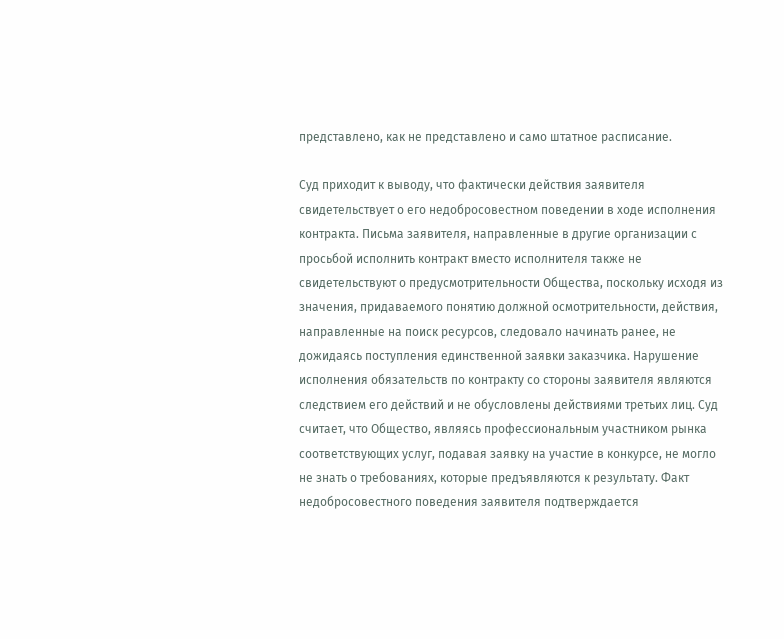представлено, как не представлено и само штатное расписание.

Суд приходит к выводу, что фактически действия заявителя свидетельствует о его недобросовестном поведении в ходе исполнения контракта. Письма заявителя, направленные в другие организации с просьбой исполнить контракт вместо исполнителя также не свидетельствуют о предусмотрительности Общества, поскольку исходя из значения, придаваемого понятию должной осмотрительности, действия, направленные на поиск ресурсов, следовало начинать ранее, не дожидаясь поступления единственной заявки заказчика. Нарушение исполнения обязательств по контракту со стороны заявителя являются следствием его действий и не обусловлены действиями третьих лиц. Суд считает, что Общество, являясь профессиональным участником рынка соответствующих услуг, подавая заявку на участие в конкурсе, не могло не знать о требованиях, которые предъявляются к результату. Факт недобросовестного поведения заявителя подтверждается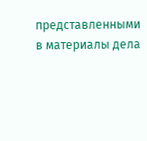представленными в материалы дела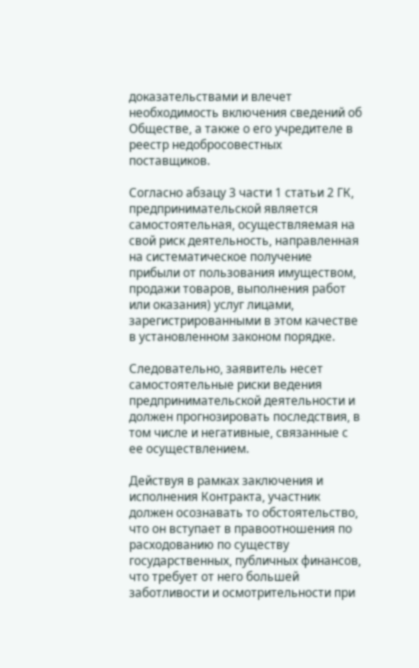доказательствами и влечет необходимость включения сведений об Обществе, а также о его учредителе в реестр недобросовестных поставщиков.

Согласно абзацу 3 части 1 статьи 2 ГК, предпринимательской является самостоятельная, осуществляемая на свой риск деятельность, направленная на систематическое получение прибыли от пользования имуществом, продажи товаров, выполнения работ или оказания) услуг лицами, зарегистрированными в этом качестве в установленном законом порядке.

Следовательно, заявитель несет самостоятельные риски ведения предпринимательской деятельности и должен прогнозировать последствия, в том числе и негативные, связанные с ее осуществлением.

Действуя в рамках заключения и исполнения Контракта, участник должен осознавать то обстоятельство, что он вступает в правоотношения по расходованию по существу государственных, публичных финансов, что требует от него большей заботливости и осмотрительности при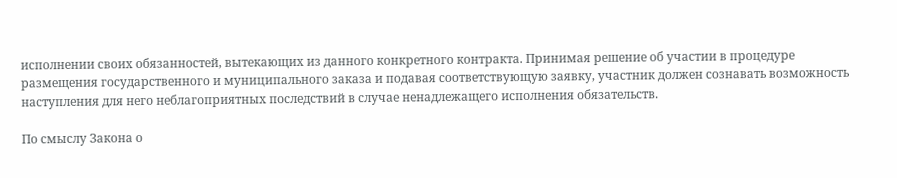исполнении своих обязанностей, вытекающих из данного конкретного контракта. Принимая решение об участии в процедуре размещения государственного и муниципального заказа и подавая соответствующую заявку, участник должен сознавать возможность наступления для него неблагоприятных последствий в случае ненадлежащего исполнения обязательств.

По смыслу Закона о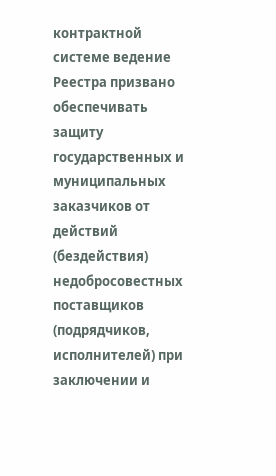контрактной системе ведение Реестра призвано обеспечивать защиту государственных и муниципальных заказчиков от действий (бездействия) недобросовестных поставщиков (подрядчиков, исполнителей) при заключении и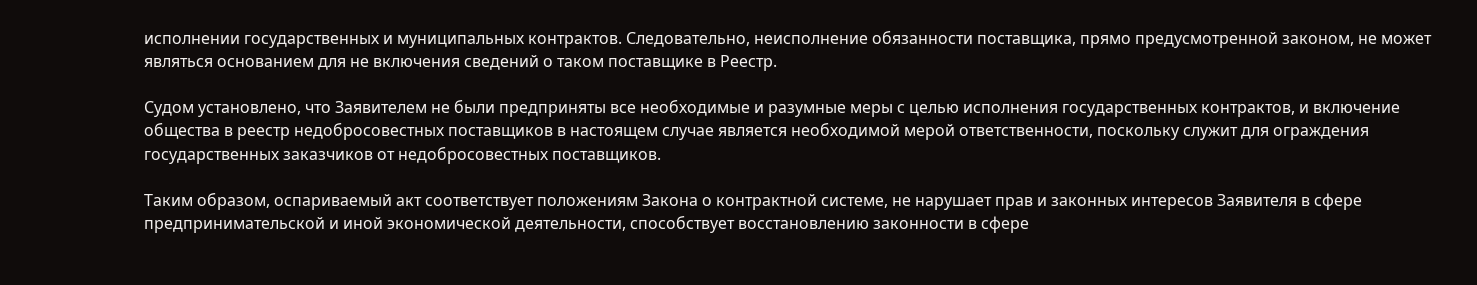исполнении государственных и муниципальных контрактов. Следовательно, неисполнение обязанности поставщика, прямо предусмотренной законом, не может являться основанием для не включения сведений о таком поставщике в Реестр.

Судом установлено, что Заявителем не были предприняты все необходимые и разумные меры с целью исполнения государственных контрактов, и включение общества в реестр недобросовестных поставщиков в настоящем случае является необходимой мерой ответственности, поскольку служит для ограждения государственных заказчиков от недобросовестных поставщиков.

Таким образом, оспариваемый акт соответствует положениям Закона о контрактной системе, не нарушает прав и законных интересов Заявителя в сфере предпринимательской и иной экономической деятельности, способствует восстановлению законности в сфере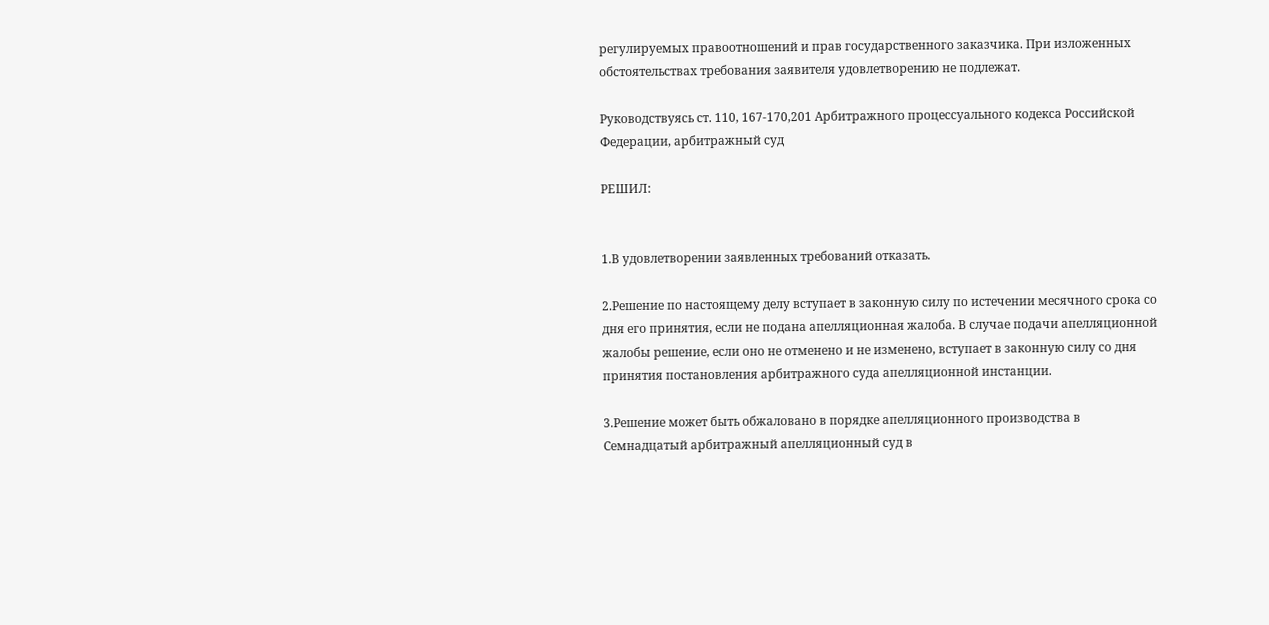регулируемых правоотношений и прав государственного заказчика. При изложенных обстоятельствах требования заявителя удовлетворению не подлежат.

Руководствуясь ст. 110, 167-170,201 Арбитражного процессуального кодекса Российской Федерации, арбитражный суд

РЕШИЛ:


1.В удовлетворении заявленных требований отказать.

2.Решение по настоящему делу вступает в законную силу по истечении месячного срока со дня его принятия, если не подана апелляционная жалоба. В случае подачи апелляционной жалобы решение, если оно не отменено и не изменено, вступает в законную силу со дня принятия постановления арбитражного суда апелляционной инстанции.

3.Решение может быть обжаловано в порядке апелляционного производства в Семнадцатый арбитражный апелляционный суд в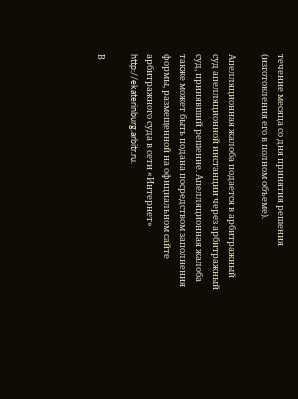течение месяца со дня принятия решения (изготовления его в полном объеме).

Апелляционная жалоба подается в арбитражный суд апелляционной инстанции через арбитражный суд, принявший решение. Апелляционная жалоба также может быть подана посредством заполнения формы, размещенной на официальном сайте арбитражного суда в сети «Интернет» http://ekaterinburg.arbitr.ru.

В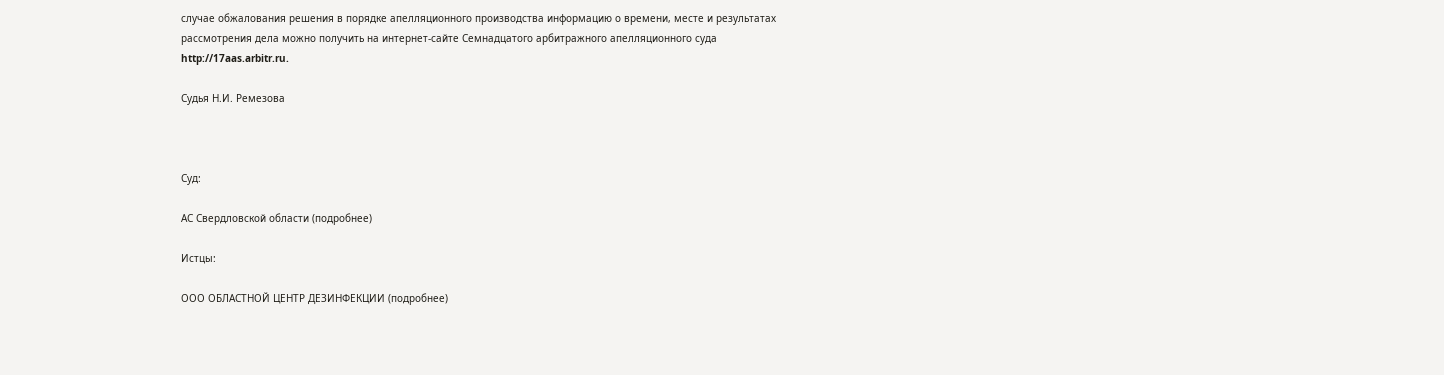случае обжалования решения в порядке апелляционного производства информацию о времени, месте и результатах рассмотрения дела можно получить на интернет-сайте Семнадцатого арбитражного апелляционного суда http://17aas.arbitr.ru.

Судья Н.И. Ремезова



Суд:

АС Свердловской области (подробнее)

Истцы:

ООО ОБЛАСТНОЙ ЦЕНТР ДЕЗИНФЕКЦИИ (подробнее)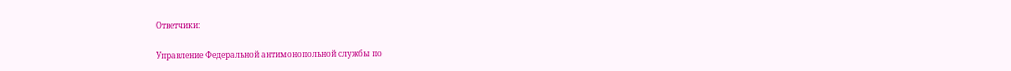Ответчики:

Управление Федеральной антимонопольной службы по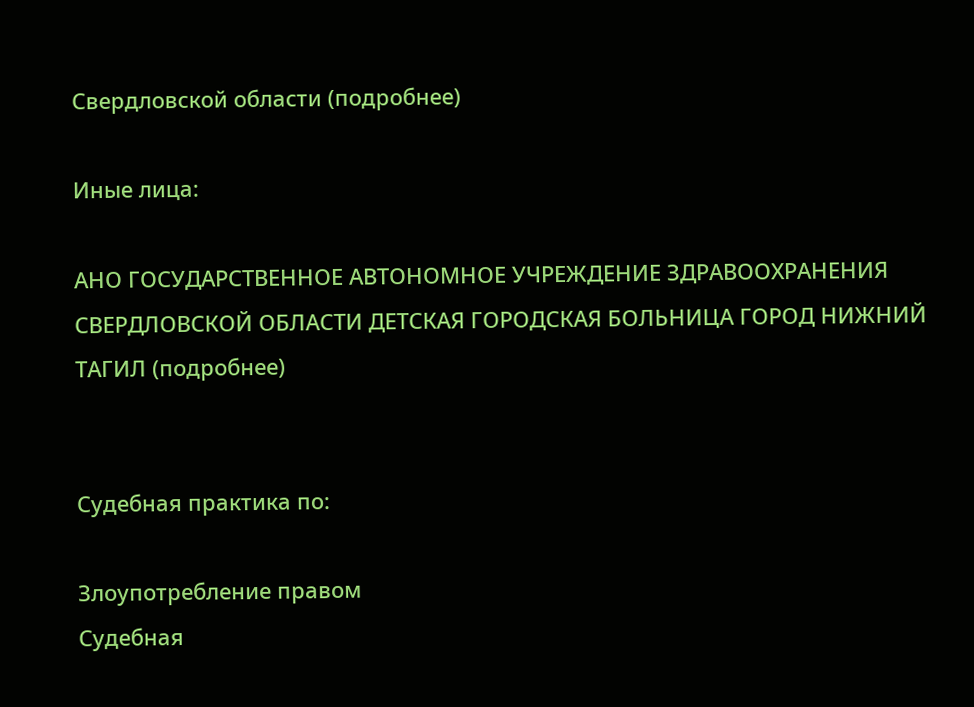Свердловской области (подробнее)

Иные лица:

АНО ГОСУДАРСТВЕННОЕ АВТОНОМНОЕ УЧРЕЖДЕНИЕ ЗДРАВООХРАНЕНИЯ СВЕРДЛОВСКОЙ ОБЛАСТИ ДЕТСКАЯ ГОРОДСКАЯ БОЛЬНИЦА ГОРОД НИЖНИЙ ТАГИЛ (подробнее)


Судебная практика по:

Злоупотребление правом
Судебная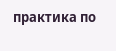практика по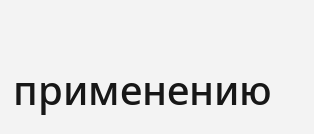применению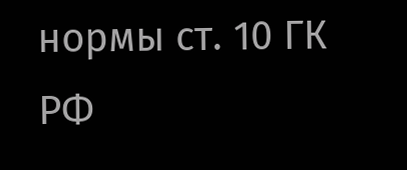нормы ст. 10 ГК РФ